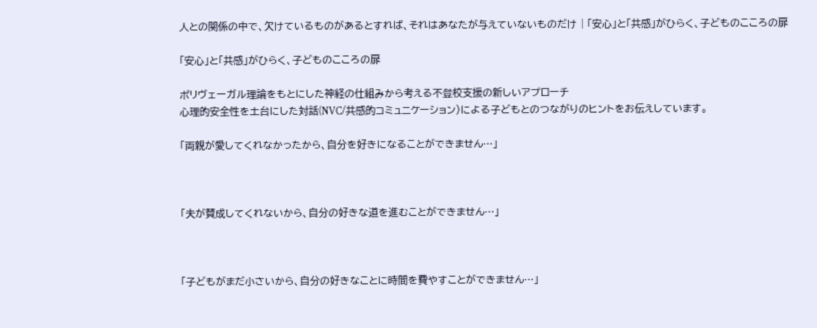人との関係の中で、欠けているものがあるとすれば、それはあなたが与えていないものだけ | 「安心」と「共感」がひらく、子どものこころの扉

「安心」と「共感」がひらく、子どものこころの扉

ポリヴェーガル理論をもとにした神経の仕組みから考える不登校支援の新しいアプローチ
心理的安全性を土台にした対話(NVC/共感的コミュニケーション)による子どもとのつながりのヒントをお伝えしています。

「両親が愛してくれなかったから、自分を好きになることができません…」



「夫が賛成してくれないから、自分の好きな道を進むことができません…」



「子どもがまだ小さいから、自分の好きなことに時間を費やすことができません…」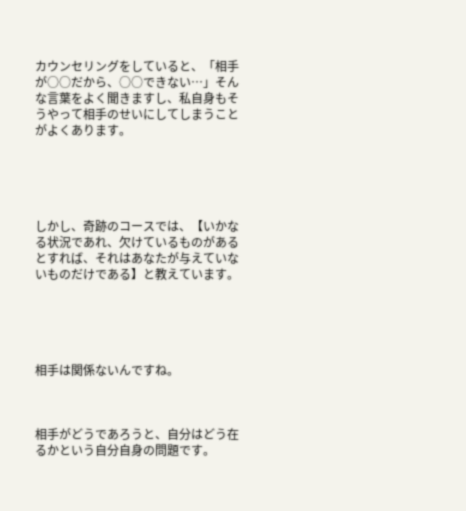カウンセリングをしていると、「相手が○○だから、○○できない…」そんな言葉をよく聞きますし、私自身もそうやって相手のせいにしてしまうことがよくあります。





しかし、奇跡のコースでは、【いかなる状況であれ、欠けているものがあるとすれば、それはあなたが与えていないものだけである】と教えています。





相手は関係ないんですね。



相手がどうであろうと、自分はどう在るかという自分自身の問題です。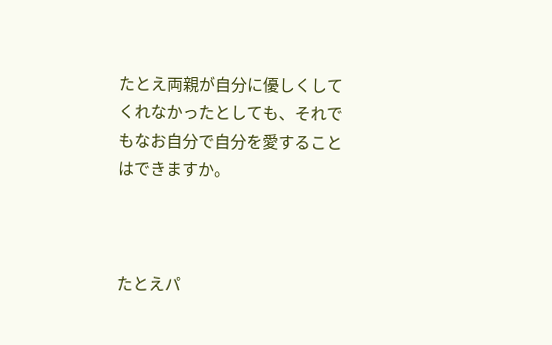たとえ両親が自分に優しくしてくれなかったとしても、それでもなお自分で自分を愛することはできますか。



たとえパ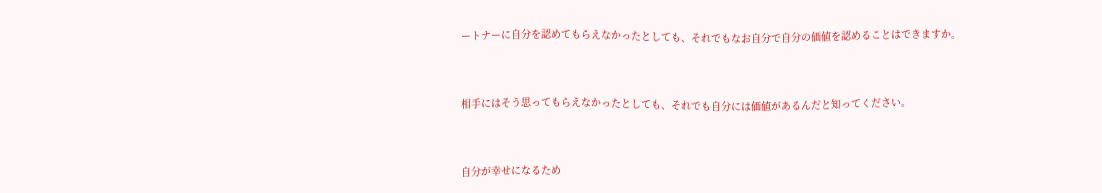ートナーに自分を認めてもらえなかったとしても、それでもなお自分で自分の価値を認めることはできますか。



相手にはそう思ってもらえなかったとしても、それでも自分には価値があるんだと知ってください。



自分が幸せになるため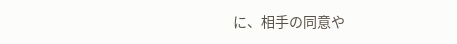に、相手の同意や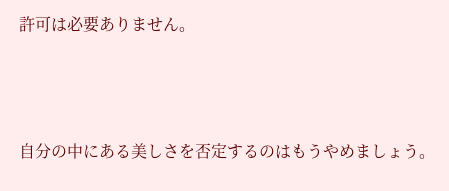許可は必要ありません。



自分の中にある美しさを否定するのはもうやめましょう。